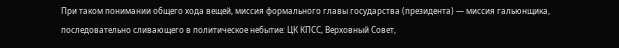При таком понимании общего хода вещей, миссия формального главы государства (президента) — миссия гальюнщика, последовательно сливающего в политическое небытие: ЦК КПСС, Верховный Совет,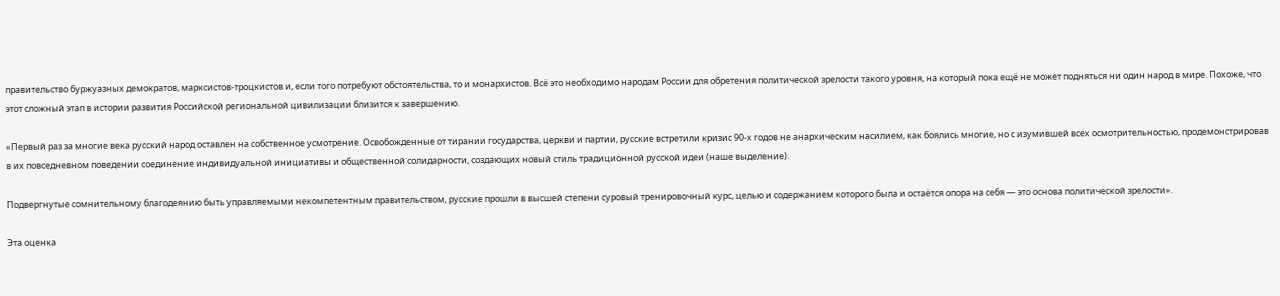правительство буржуазных демократов, марксистов-троцкистов и, если того потребуют обстоятельства, то и монархистов. Всё это необходимо народам России для обретения политической зрелости такого уровня, на который пока ещё не может подняться ни один народ в мире. Похоже, что этот сложный этап в истории развития Российской региональной цивилизации близится к завершению.

«Первый раз за многие века русский народ оставлен на собственное усмотрение. Освобожденные от тирании государства, церкви и партии, русские встретили кризис 90-х годов не анархическим насилием, как боялись многие, но с изумившей всех осмотрительностью, продемонстрировав в их повседневном поведении соединение индивидуальной инициативы и общественной солидарности, создающих новый стиль традиционной русской идеи (наше выделение).

Подвергнутые сомнительному благодеянию быть управляемыми некомпетентным правительством, русские прошли в высшей степени суровый тренировочный курс, целью и содержанием которого была и остаётся опора на себя — это основа политической зрелости».

Эта оценка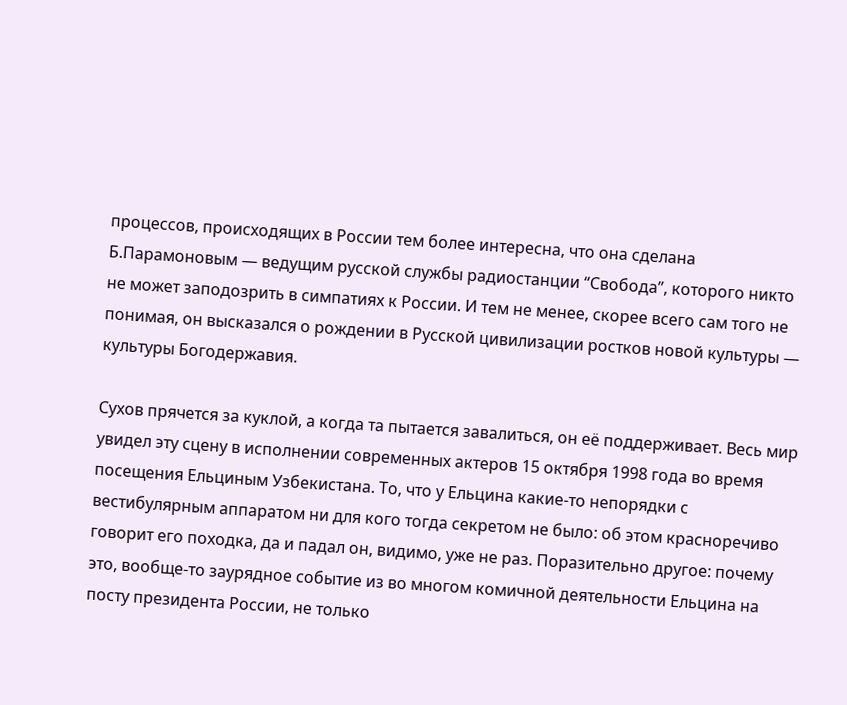процессов, происходящих в России тем более интересна, что она сделана Б.Парамоновым — ведущим русской службы радиостанции “Свобода”, которого никто не может заподозрить в симпатиях к России. И тем не менее, скорее всего сам того не понимая, он высказался о рождении в Русской цивилизации ростков новой культуры — культуры Богодержавия.

Сухов прячется за куклой, а когда та пытается завалиться, он её поддерживает. Весь мир увидел эту сцену в исполнении современных актеров 15 октября 1998 года во время посещения Ельциным Узбекистана. То, что у Ельцина какие-то непорядки с вестибулярным аппаратом ни для кого тогда секретом не было: об этом красноречиво говорит его походка, да и падал он, видимо, уже не раз. Поразительно другое: почему это, вообще-то заурядное событие из во многом комичной деятельности Ельцина на посту президента России, не только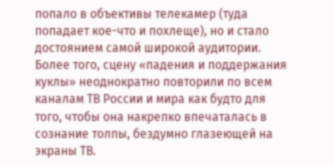попало в объективы телекамер (туда попадает кое-что и похлеще), но и стало достоянием самой широкой аудитории. Более того, сцену «падения и поддержания куклы» неоднократно повторили по всем каналам ТВ России и мира как будто для того, чтобы она накрепко впечаталась в сознание толпы, бездумно глазеющей на экраны ТВ.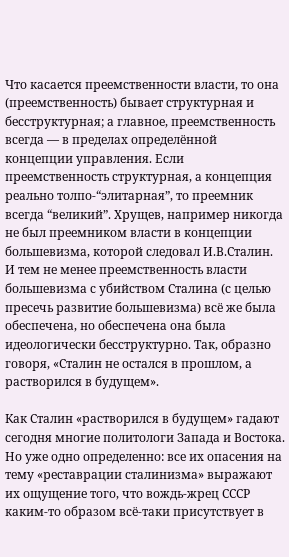Что касается преемственности власти, то она (преемственность) бывает структурная и бесструктурная; а главное, преемственность всегда — в пределах определённой концепции управления. Если преемственность структурная, а концепция реально толпо-“элитарная”, то преемник всегда “великий”. Хрущев, например никогда не был преемником власти в концепции большевизма, которой следовал И.В.Сталин. И тем не менее преемственность власти большевизма с убийством Сталина (с целью пресечь развитие большевизма) всё же была обеспечена, но обеспечена она была идеологически бесструктурно. Так, образно говоря, «Сталин не остался в прошлом, а растворился в будущем».

Как Сталин «растворился в будущем» гадают сегодня многие политологи Запада и Востока. Но уже одно определенно: все их опасения на тему «реставрации сталинизма» выражают их ощущение того, что вождь-жрец СССР каким-то образом всё-таки присутствует в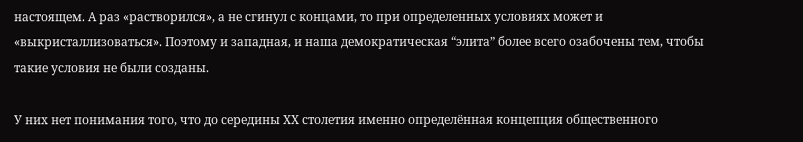настоящем. А раз «растворился», а не сгинул с концами, то при определенных условиях может и «выкристаллизоваться». Поэтому и западная, и наша демократическая “элита” более всего озабочены тем, чтобы такие условия не были созданы.

У них нет понимания того, что до середины ХХ столетия именно определённая концепция общественного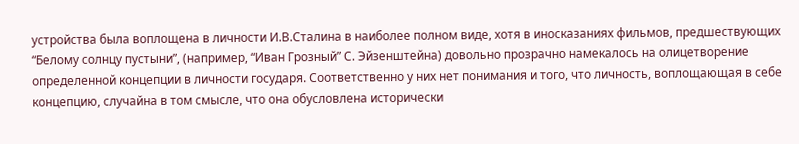устройства была воплощена в личности И.В.Сталина в наиболее полном виде, хотя в иносказаниях фильмов, предшествующих “Белому солнцу пустыни”, (например, “Иван Грозный” С. Эйзенштейна) довольно прозрачно намекалось на олицетворение определенной концепции в личности государя. Соответственно у них нет понимания и того, что личность, воплощающая в себе концепцию, случайна в том смысле, что она обусловлена исторически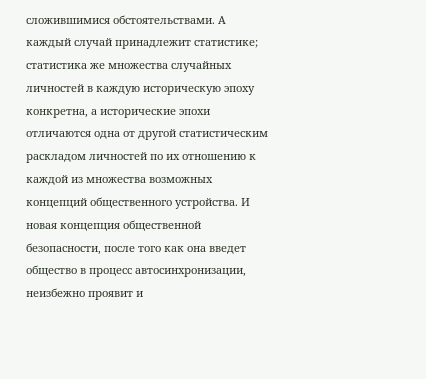сложившимися обстоятельствами. А каждый случай принадлежит статистике; статистика же множества случайных личностей в каждую историческую эпоху конкретна, а исторические эпохи отличаются одна от другой статистическим раскладом личностей по их отношению к каждой из множества возможных концепций общественного устройства. И новая концепция общественной безопасности, после того как она введет общество в процесс автосинхронизации, неизбежно проявит и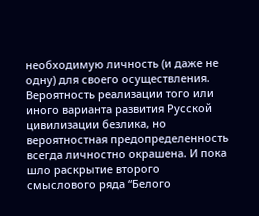необходимую личность (и даже не одну) для своего осуществления. Вероятность реализации того или иного варианта развития Русской цивилизации безлика, но вероятностная предопределенность всегда личностно окрашена. И пока шло раскрытие второго смыслового ряда “Белого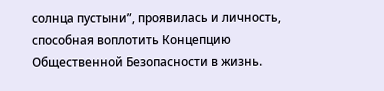солнца пустыни”, проявилась и личность, способная воплотить Концепцию Общественной Безопасности в жизнь.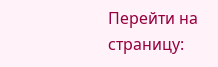Перейти на страницу: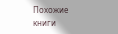Похожие книги